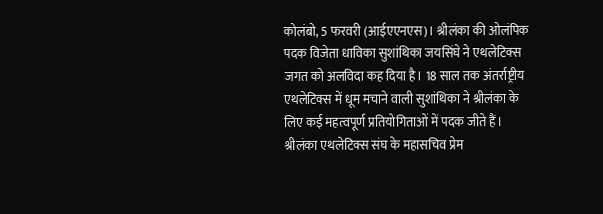कोलंबो, 5 फरवरी (आईएएनएस)। श्रीलंका की ओलंपिक पदक विजेता धाविका सुशांथिका जयसिंघे ने एथलेटिक्स जगत को अलविदा कह दिया है। 18 साल तक अंतर्राष्ट्रीय एथलेटिक्स में धूम मचाने वाली सुशांथिका ने श्रीलंका के लिए कई महत्वपूर्ण प्रतियोगिताओं में पदक जीते हैं।
श्रीलंका एथलेटिक्स संघ के महासचिव प्रेम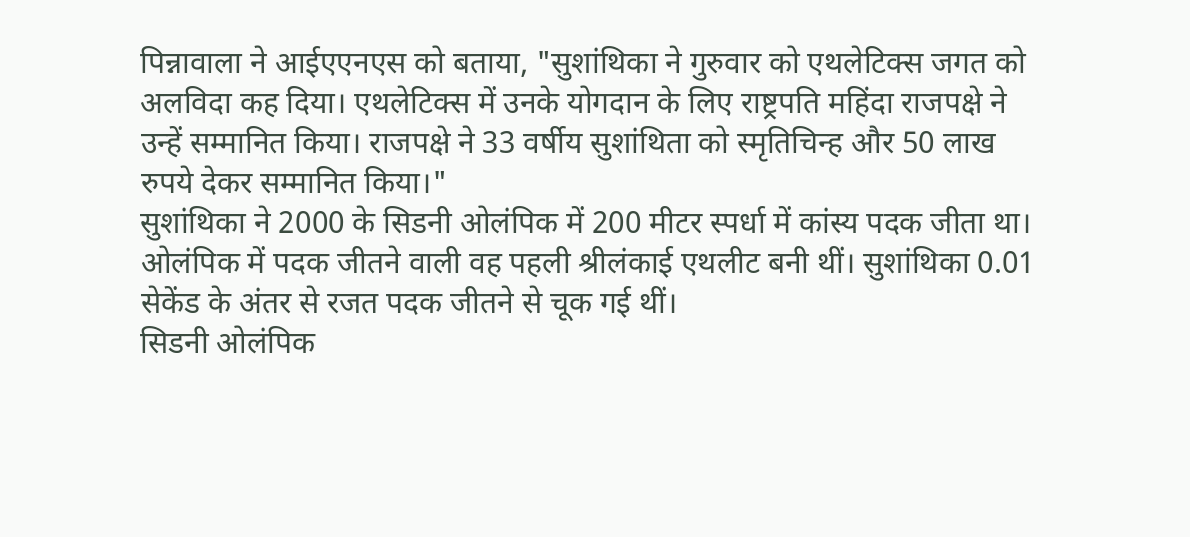पिन्नावाला ने आईएएनएस को बताया, "सुशांथिका ने गुरुवार को एथलेटिक्स जगत को अलविदा कह दिया। एथलेटिक्स में उनके योगदान के लिए राष्ट्रपति महिंदा राजपक्षे ने उन्हें सम्मानित किया। राजपक्षे ने 33 वर्षीय सुशांथिता को स्मृतिचिन्ह और 50 लाख रुपये देकर सम्मानित किया।"
सुशांथिका ने 2000 के सिडनी ओलंपिक में 200 मीटर स्पर्धा में कांस्य पदक जीता था। ओलंपिक में पदक जीतने वाली वह पहली श्रीलंकाई एथलीट बनी थीं। सुशांथिका 0.01 सेकेंड के अंतर से रजत पदक जीतने से चूक गई थीं।
सिडनी ओलंपिक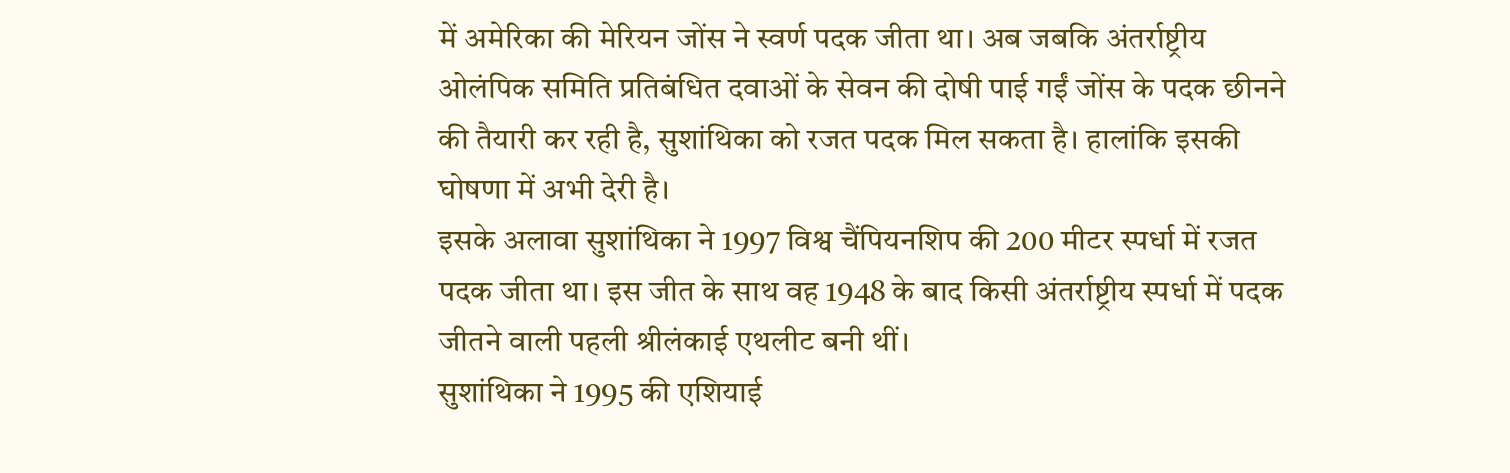में अमेरिका की मेरियन जोंस ने स्वर्ण पदक जीता था। अब जबकि अंतर्राष्ट्रीय ओलंपिक समिति प्रतिबंधित दवाओं के सेवन की दोषी पाई गईं जोंस के पदक छीनने की तैयारी कर रही है, सुशांथिका को रजत पदक मिल सकता है। हालांकि इसकी घोषणा में अभी देरी है।
इसके अलावा सुशांथिका ने 1997 विश्व चैंपियनशिप की 200 मीटर स्पर्धा में रजत पदक जीता था। इस जीत के साथ वह 1948 के बाद किसी अंतर्राष्ट्रीय स्पर्धा में पदक जीतने वाली पहली श्रीलंकाई एथलीट बनी थीं।
सुशांथिका ने 1995 की एशियाई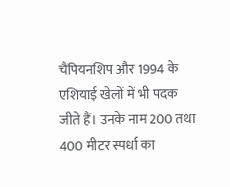चैंपियनशिप और 1994 के एशियाई खेलों में भी पदक जीते हैं। उनके नाम 200 तथा 400 मीटर स्पर्धा का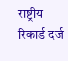राष्ट्रीय रिकार्ड दर्ज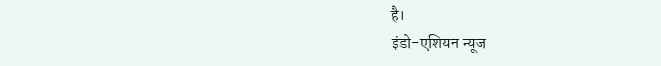है।
इंडो-एशियन न्यूज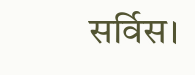सर्विस।